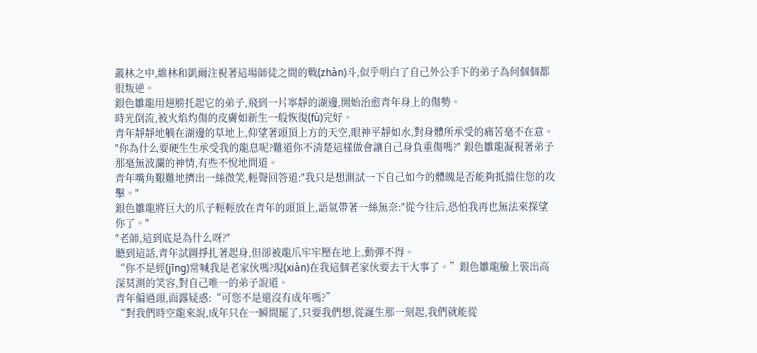叢林之中,維林和凱爾注視著這場師徒之間的戰(zhàn)斗,似乎明白了自己外公手下的弟子為何個個都很叛逆。
銀色雛龍用翅膀托起它的弟子,飛到一片寧靜的湖邊,開始治愈青年身上的傷勢。
時光倒流,被火焰灼傷的皮膚如新生一般恢復(fù)完好。
青年靜靜地躺在湖邊的草地上,仰望著頭頂上方的天空,眼神平靜如水,對身體所承受的痛苦毫不在意。
"你為什么要硬生生承受我的龍息呢?難道你不清楚這樣做會讓自己身負重傷嗎?" 銀色雛龍凝視著弟子那毫無波瀾的神情,有些不悅地問道。
青年嘴角艱難地擠出一絲微笑,輕聲回答道:"我只是想測試一下自己如今的體魄是否能夠抵擋住您的攻擊。"
銀色雛龍將巨大的爪子輕輕放在青年的頭頂上,語氣帶著一絲無奈:"從今往后,恐怕我再也無法來探望你了。"
"老師,這到底是為什么呀?"
聽到這話,青年試圖掙扎著起身,但卻被龍爪牢牢壓在地上,動彈不得。
“你不是經(jīng)常喊我是老家伙嗎?現(xiàn)在我這個老家伙要去干大事了。”銀色雛龍臉上裝出高深莫測的笑容,對自己唯一的弟子說道。
青年偏過頭,面露疑惑:“可您不是還沒有成年嗎?”
“對我們時空龍來說,成年只在一瞬間罷了,只要我們想,從誕生那一刻起,我們就能從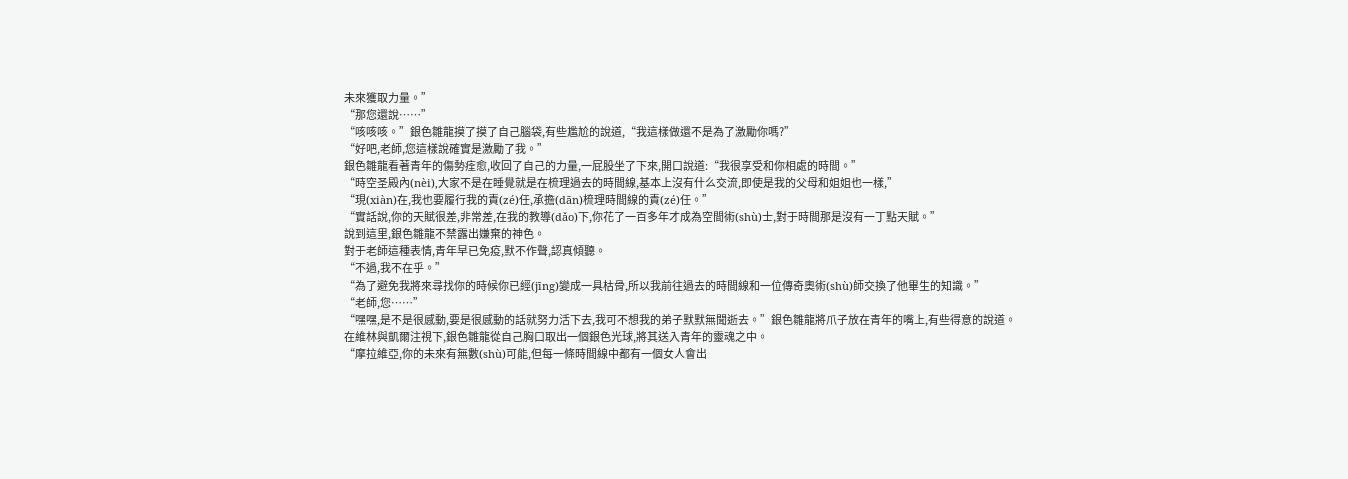未來獲取力量。”
“那您還說……”
“咳咳咳。”銀色雛龍摸了摸了自己腦袋,有些尷尬的說道,“我這樣做還不是為了激勵你嗎?”
“好吧,老師,您這樣說確實是激勵了我。”
銀色雛龍看著青年的傷勢痊愈,收回了自己的力量,一屁股坐了下來,開口說道:“我很享受和你相處的時間。”
“時空圣殿內(nèi),大家不是在睡覺就是在梳理過去的時間線,基本上沒有什么交流,即使是我的父母和姐姐也一樣,”
“現(xiàn)在,我也要履行我的責(zé)任,承擔(dān)梳理時間線的責(zé)任。”
“實話說,你的天賦很差,非常差,在我的教導(dǎo)下,你花了一百多年才成為空間術(shù)士,對于時間那是沒有一丁點天賦。”
說到這里,銀色雛龍不禁露出嫌棄的神色。
對于老師這種表情,青年早已免疫,默不作聲,認真傾聽。
“不過,我不在乎。”
“為了避免我將來尋找你的時候你已經(jīng)變成一具枯骨,所以我前往過去的時間線和一位傳奇奧術(shù)師交換了他畢生的知識。”
“老師,您……”
“嘿嘿,是不是很感動,要是很感動的話就努力活下去,我可不想我的弟子默默無聞逝去。”銀色雛龍將爪子放在青年的嘴上,有些得意的說道。
在維林與凱爾注視下,銀色雛龍從自己胸口取出一個銀色光球,將其送入青年的靈魂之中。
“摩拉維亞,你的未來有無數(shù)可能,但每一條時間線中都有一個女人會出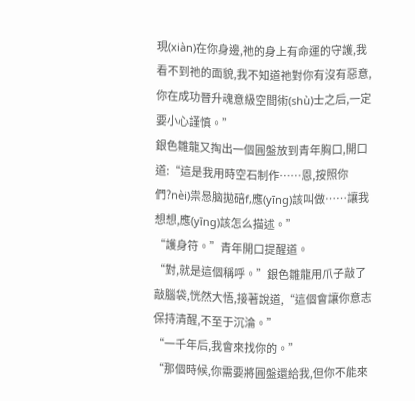現(xiàn)在你身邊,祂的身上有命運的守護,我看不到祂的面貌,我不知道祂對你有沒有惡意,你在成功晉升魂意級空間術(shù)士之后,一定要小心謹慎。”
銀色雛龍又掏出一個圓盤放到青年胸口,開口道:“這是我用時空石制作……恩,按照你們?nèi)祟惖脑拋碚f,應(yīng)該叫做……讓我想想,應(yīng)該怎么描述。”
“護身符。”青年開口提醒道。
“對,就是這個稱呼。”銀色雛龍用爪子敲了敲腦袋,恍然大悟,接著說道,“這個會讓你意志保持清醒,不至于沉淪。”
“一千年后,我會來找你的。”
“那個時候,你需要將圓盤還給我,但你不能來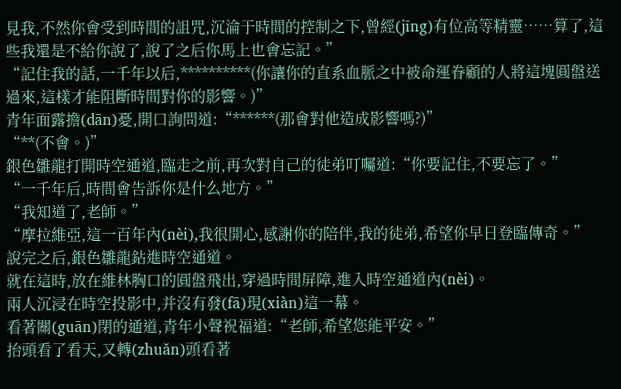見我,不然你會受到時間的詛咒,沉淪于時間的控制之下,曾經(jīng)有位高等精靈……算了,這些我還是不給你說了,說了之后你馬上也會忘記。”
“記住我的話,一千年以后,**********(你讓你的直系血脈之中被命運眷顧的人將這塊圓盤送過來,這樣才能阻斷時間對你的影響。)”
青年面露擔(dān)憂,開口詢問道:“******(那會對他造成影響嗎?)”
“**(不會。)”
銀色雛龍打開時空通道,臨走之前,再次對自己的徒弟叮囑道:“你要記住,不要忘了。”
“一千年后,時間會告訴你是什么地方。”
“我知道了,老師。”
“摩拉維亞,這一百年內(nèi),我很開心,感謝你的陪伴,我的徒弟,希望你早日登臨傳奇。”
說完之后,銀色雛龍鉆進時空通道。
就在這時,放在維林胸口的圓盤飛出,穿過時間屏障,進入時空通道內(nèi)。
兩人沉浸在時空投影中,并沒有發(fā)現(xiàn)這一幕。
看著關(guān)閉的通道,青年小聲祝福道:“老師,希望您能平安。”
抬頭看了看天,又轉(zhuǎn)頭看著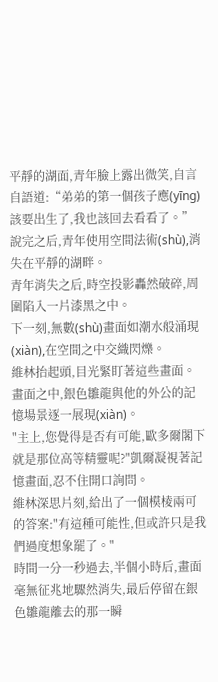平靜的湖面,青年臉上露出微笑,自言自語道:“弟弟的第一個孩子應(yīng)該要出生了,我也該回去看看了。”
說完之后,青年使用空間法術(shù),消失在平靜的湖畔。
青年消失之后,時空投影轟然破碎,周圍陷入一片漆黑之中。
下一刻,無數(shù)畫面如潮水般涌現(xiàn),在空間之中交織閃爍。
維林抬起頭,目光緊盯著這些畫面。
畫面之中,銀色雛龍與他的外公的記憶場景逐一展現(xiàn)。
"主上,您覺得是否有可能,歐多爾閣下就是那位高等精靈呢?"凱爾凝視著記憶畫面,忍不住開口詢問。
維林深思片刻,給出了一個模棱兩可的答案:"有這種可能性,但或許只是我們過度想象罷了。"
時間一分一秒過去,半個小時后,畫面毫無征兆地驟然消失,最后停留在銀色雛龍離去的那一瞬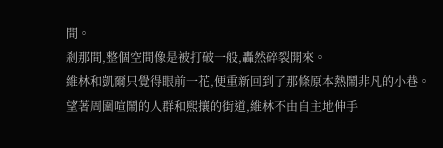間。
剎那間,整個空間像是被打破一般,轟然碎裂開來。
維林和凱爾只覺得眼前一花,便重新回到了那條原本熱鬧非凡的小巷。
望著周圍喧鬧的人群和熙攘的街道,維林不由自主地伸手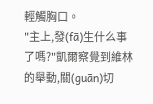輕觸胸口。
"主上,發(fā)生什么事了嗎?"凱爾察覺到維林的舉動,關(guān)切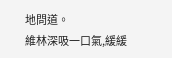地問道。
維林深吸一口氣,緩緩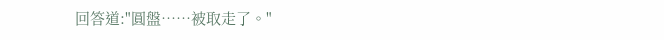回答道:"圓盤……被取走了。"